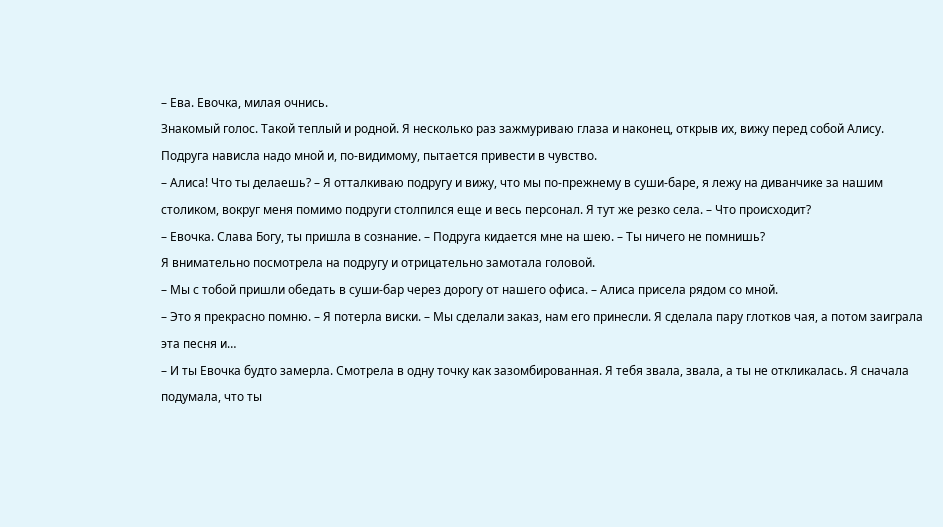– Ева. Евочка, милая очнись.
Знакомый голос. Такой теплый и родной. Я несколько раз зажмуриваю глаза и наконец, открыв их, вижу перед собой Алису. Подруга нависла надо мной и, по-видимому, пытается привести в чувство.
– Алиса! Что ты делаешь? – Я отталкиваю подругу и вижу, что мы по-прежнему в суши-баре, я лежу на диванчике за нашим столиком, вокруг меня помимо подруги столпился еще и весь персонал. Я тут же резко села. – Что происходит?
– Евочка. Слава Богу, ты пришла в сознание. – Подруга кидается мне на шею. – Ты ничего не помнишь?
Я внимательно посмотрела на подругу и отрицательно замотала головой.
– Мы с тобой пришли обедать в суши-бар через дорогу от нашего офиса. – Алиса присела рядом со мной.
– Это я прекрасно помню. – Я потерла виски. – Мы сделали заказ, нам его принесли. Я сделала пару глотков чая, а потом заиграла эта песня и…
– И ты Евочка будто замерла. Смотрела в одну точку как зазомбированная. Я тебя звала, звала, а ты не откликалась. Я сначала подумала, что ты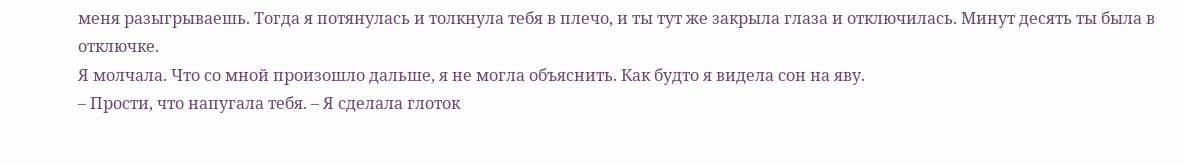меня разыгрываешь. Тогда я потянулась и толкнула тебя в плечо, и ты тут же закрыла глаза и отключилась. Минут десять ты была в отключке.
Я молчала. Что со мной произошло дальше, я не могла объяснить. Как будто я видела сон на яву.
– Прости, что напугала тебя. – Я сделала глоток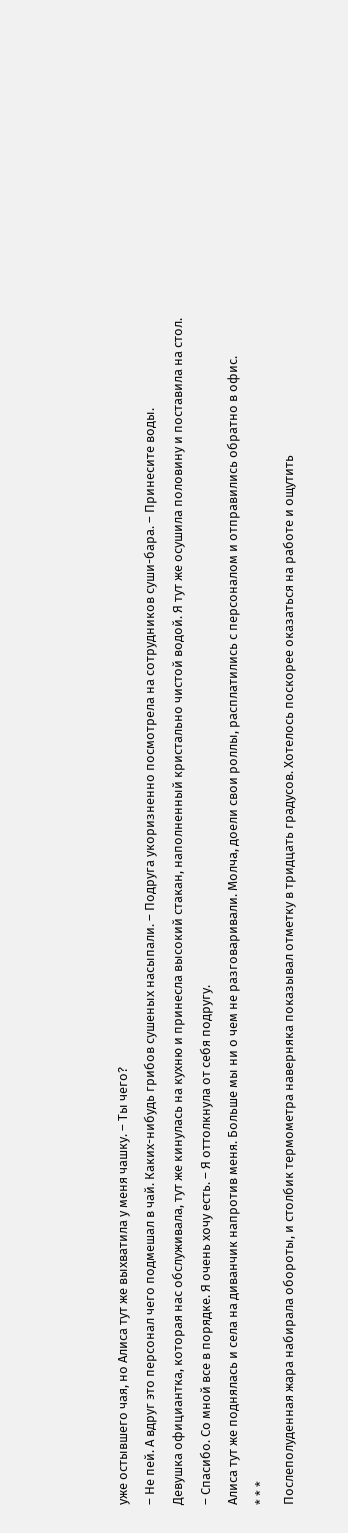уже остывшего чая, но Алиса тут же выхватила у меня чашку. – Ты чего?
– Не пей. А вдруг это персонал чего подмешал в чай. Каких-нибудь грибов сушеных насыпали. – Подруга укоризненно посмотрела на сотрудников суши-бара. – Принесите воды.
Девушка официантка, которая нас обслуживала, тут же кинулась на кухню и принесла высокий стакан, наполненный кристально чистой водой. Я тут же осушила половину и поставила на стол.
– Спасибо. Со мной все в порядке. Я очень хочу есть. – Я оттолкнула от себя подругу.
Алиса тут же поднялась и села на диванчик напротив меня. Больше мы ни о чем не разговаривали. Молча, доели свои роллы, расплатились с персоналом и отправились обратно в офис.
* * *
Послеполуденная жара набирала обороты, и столбик термометра наверняка показывал отметку в тридцать градусов. Хотелось поскорее оказаться на работе и ощутить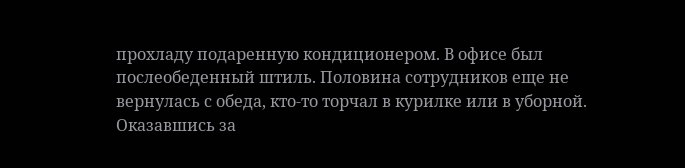прохладу подаренную кондиционером. В офисе был послеобеденный штиль. Половина сотрудников еще не вернулась с обеда, кто-то торчал в курилке или в уборной.
Оказавшись за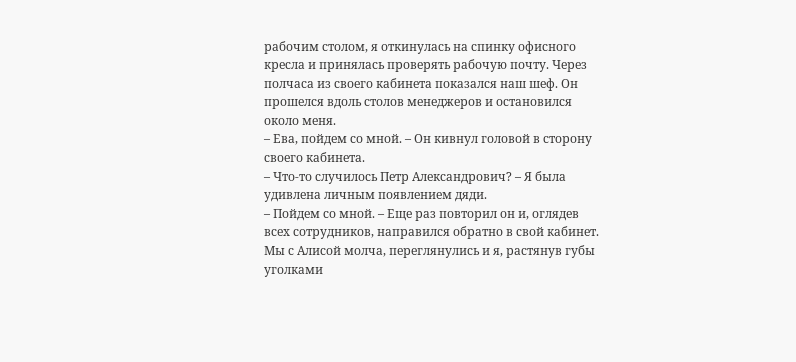рабочим столом, я откинулась на спинку офисного кресла и принялась проверять рабочую почту. Через полчаса из своего кабинета показался наш шеф. Он прошелся вдоль столов менеджеров и остановился около меня.
– Ева, пойдем со мной. – Он кивнул головой в сторону своего кабинета.
– Что-то случилось Петр Александрович? – Я была удивлена личным появлением дяди.
– Пойдем со мной. – Еще раз повторил он и, оглядев всех сотрудников, направился обратно в свой кабинет.
Мы с Алисой молча, переглянулись и я, растянув губы уголками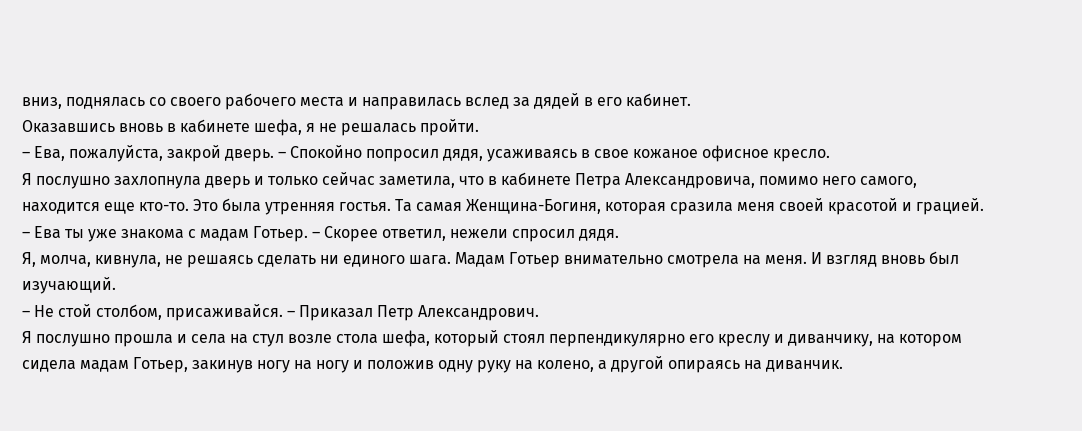вниз, поднялась со своего рабочего места и направилась вслед за дядей в его кабинет.
Оказавшись вновь в кабинете шефа, я не решалась пройти.
– Ева, пожалуйста, закрой дверь. – Спокойно попросил дядя, усаживаясь в свое кожаное офисное кресло.
Я послушно захлопнула дверь и только сейчас заметила, что в кабинете Петра Александровича, помимо него самого, находится еще кто-то. Это была утренняя гостья. Та самая Женщина-Богиня, которая сразила меня своей красотой и грацией.
– Ева ты уже знакома с мадам Готьер. – Скорее ответил, нежели спросил дядя.
Я, молча, кивнула, не решаясь сделать ни единого шага. Мадам Готьер внимательно смотрела на меня. И взгляд вновь был изучающий.
– Не стой столбом, присаживайся. – Приказал Петр Александрович.
Я послушно прошла и села на стул возле стола шефа, который стоял перпендикулярно его креслу и диванчику, на котором сидела мадам Готьер, закинув ногу на ногу и положив одну руку на колено, а другой опираясь на диванчик.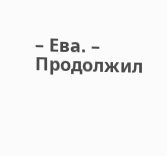– Ева. – Продолжил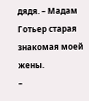дядя. – Мадам Готьер старая знакомая моей жены.
–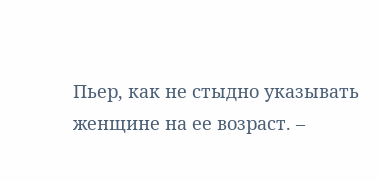Пьер, как не стыдно указывать женщине на ее возраст. –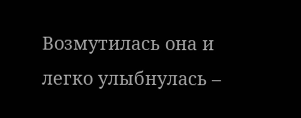Возмутилась она и легко улыбнулась –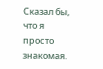Сказал бы, что я просто знакомая.